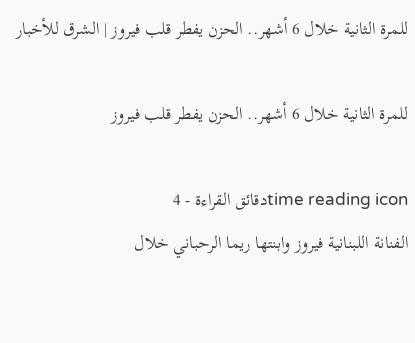للمرة الثانية خلال 6 أشهر.. الحزن يفطر قلب فيروز | الشرق للأخبار

للمرة الثانية خلال 6 أشهر.. الحزن يفطر قلب فيروز

time reading iconدقائق القراءة - 4
الفنانة اللبنانية فيروز وابنتها ريما الرحباني خلال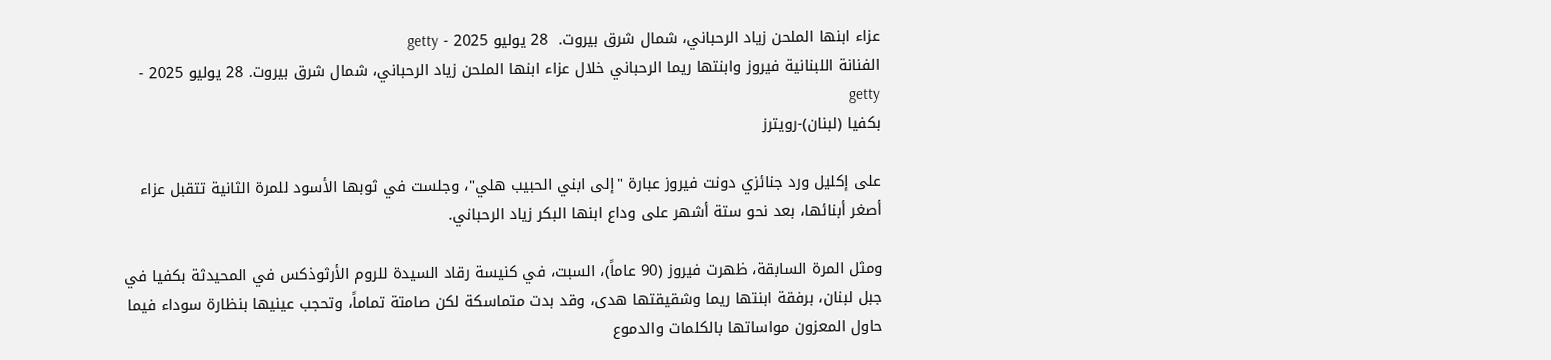عزاء ابنها الملحن زياد الرحباني، شمال شرق بيروت.  28 يوليو 2025 - getty
الفنانة اللبنانية فيروز وابنتها ريما الرحباني خلال عزاء ابنها الملحن زياد الرحباني، شمال شرق بيروت. 28 يوليو 2025 - getty
بكفيا (لبنان)-رويترز

على إكليل ورد جنائزي دونت فيروز عبارة "إلى ابني الحبيب هلي"، وجلست في ثوبها الأسود للمرة الثانية تتقبل عزاء أصغر أبنائها، بعد نحو ستة أشهر على وداع ابنها البكر زياد الرحباني.

ومثل المرة السابقة، ظهرت فيروز (90 عاماً)، السبت، في كنيسة رقاد السيدة للروم الأرثوذكس في المحيدثة بكفيا في جبل لبنان، برفقة ابنتها ريما وشقيقتها هدى، وقد بدت متماسكة لكن صامتة تماماً، وتحجب عينيها بنظارة سوداء فيما حاول المعزون مواساتها بالكلمات والدموع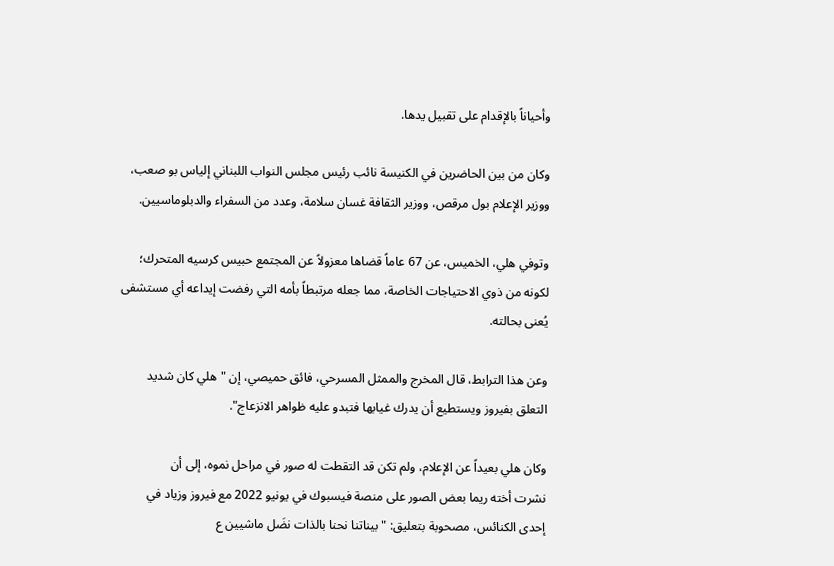وأحياناً بالإقدام على تقبيل يدها.

وكان من بين الحاضرين في الكنيسة نائب رئيس مجلس النواب اللبناني ‌إلياس بو صعب، ووزير الإعلام بول مرقص، ووزير الثقافة غسان سلامة، وعدد من السفراء والدبلوماسيين.

وتوفي هلي، الخميس، عن 67 عاماً قضاها معزولاً عن المجتمع حبيس كرسيه المتحرك؛ لكونه من ذوي الاحتياجات الخاصة، مما جعله مرتبطاً بأمه التي رفضت إيداعه أي مستشفى يُعنى بحالته.

وعن هذا الترابط، قال المخرج والممثل المسرحي، فائق حميصي، إن "هلي كان شديد التعلق بفيروز ويستطيع أن يدرك غيابها فتبدو عليه ظواهر الانزعاج".

وكان هلي بعيداً عن الإعلام، ولم تكن قد التقطت له صور في مراحل نموه، إلى أن نشرت ‌أخته ريما بعض الصور على منصة فيسبوك في يونيو 2022 مع فيروز وزياد في إحدى الكنائس، مصحوبة بتعليق: "بيناتنا نحنا بالذات نضَل ماشيين ع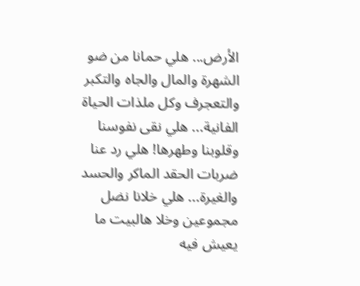الأرض... هلي حمانا من ضو الشهرة والمال والجاه والتكبر والتعجرف وكل ملذات الحياة الفانية... هلي نقى نفوسنا وقلوبنا وطهرها! هلي رد عنا ضربات الحقد الماكر والحسد والغيرة... هلي خلانا نضل مجموعين وخلا هالبيت ما يعيش فيه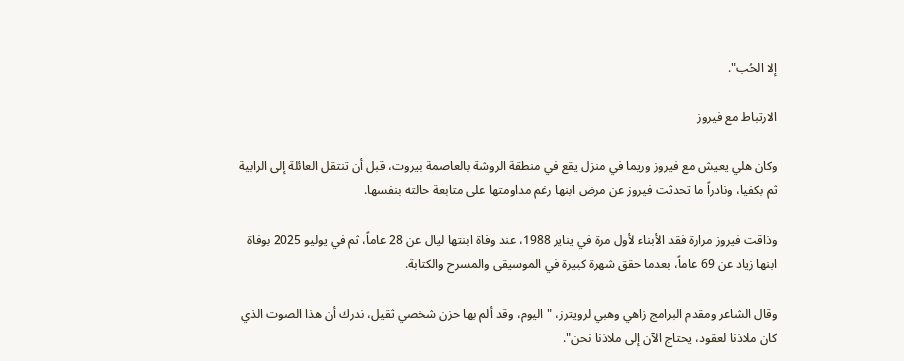إلا الحُب".

الارتباط مع فيروز

وكان هلي يعيش مع فيروز وريما في منزل يقع في منطقة الروشة بالعاصمة بيروت، قبل أن تنتقل العائلة إلى الرابية ثم بكفيا، ونادراً ما تحدثت فيروز عن مرض ابنها رغم مداومتها على متابعة حالته بنفسها.

وذاقت فيروز مرارة فقد الأبناء لأول مرة في يناير 1988، عند وفاة ابنتها ليال عن 28 عاماً، ثم في يوليو 2025 بوفاة ابنها زياد عن 69 عاماً، بعدما حقق شهرة كبيرة في الموسيقى والمسرح والكتابة.

وقال الشاعر ومقدم البرامج زاهي وهبي لرويترز، "اليوم، وقد ألم بها حزن شخصي ثقيل، ندرك أن هذا الصوت الذي كان ملاذنا لعقود، يحتاج الآن إلى ملاذنا نحن".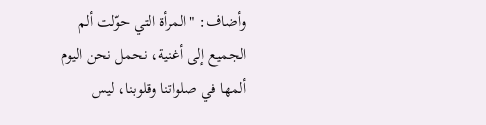وأضاف: "المرأة التي حوّلت ألم الجميع إلى أغنية، نحمل نحن اليوم ألمها في صلواتنا وقلوبنا، ليس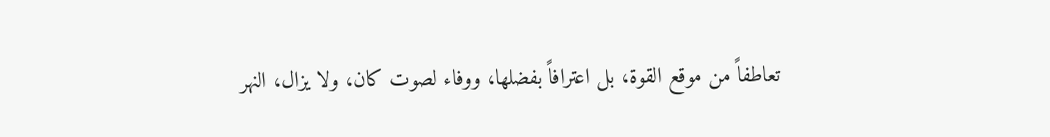تعاطفاً من موقع القوة، بل اعترافاً بفضلها، ووفاء لصوت كان، ولا يزال، النهر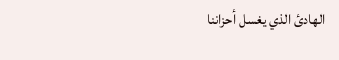الهادئ الذي يغسل أحزاننا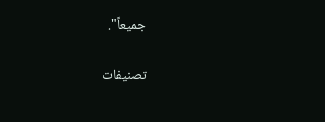جميعاً".

تصنيفات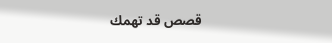قصص قد تهمك